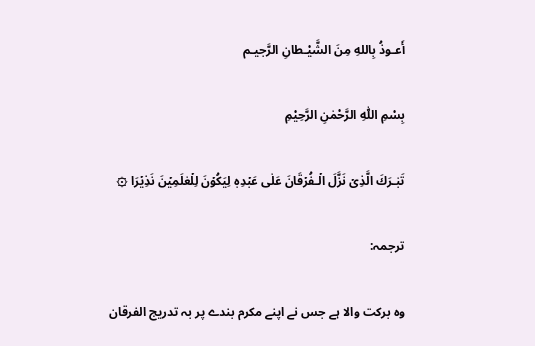أَعـوذُ بِاللهِ مِنَ الشَّيْـطانِ الرَّجيـم

بِسْمِ اللّٰهِ الرَّحْمٰنِ الرَّحِيْمِ

تَبٰـرَكَ الَّذِىۡ نَزَّلَ الۡـفُرۡقَانَ عَلٰى عَبۡدِهٖ لِيَكُوۡنَ لِلۡعٰلَمِيۡنَ نَذِيۡرَا ۞

ترجمہ:

وہ برکت والا ہے جس نے اپنے مکرم بندے پر بہ تدریج الفرقان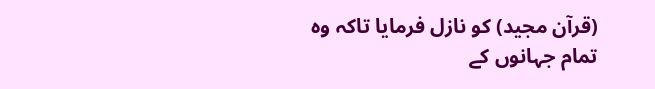(قرآن مجید) کو نازل فرمایا تاکہ وہ تمام جہانوں کے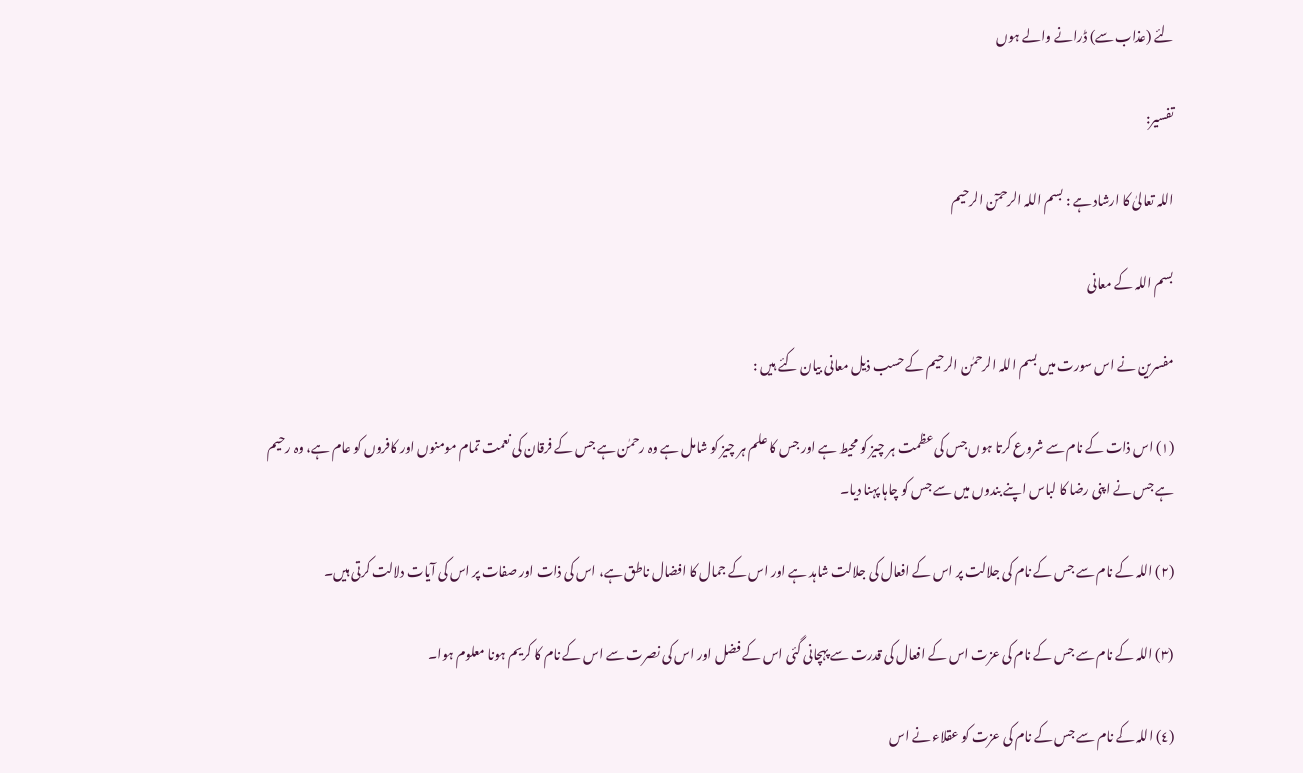لئے (عذاب سے) ڈرانے والے ہوں

تفسیر:

اللہ تعالیٰ کا ارشاد ہے : بسم اللہ الرحمٓن الرحیم

بسم اللہ کے معانی

مفسرین نے اس سورت میں بسم اللہ الرحمٰن الرحیم کے حسب ذیل معانی بیان کئے ہیں :

(١) اس ذات کے نام سے شروع کرتا ہوں جس کی عظمت ہر چیز کو محیط ہے اور جس کا علم ہر چیز کو شامل ہے وہ رحمٰن ہے جس کے فرقان کی نعمت تمام مومنوں اور کافروں کو عام ہے، وہ رحیم ہے جس نے اپنی رضا کا لباس اپنے بندوں میں سے جس کو چاہا پہنا دیا۔

(٢) اللہ کے نام سے جس کے نام کی جلالت پر اس کے افعال کی جلالت شاہد ہے اور اس کے جمال کا افضال ناطق ہے، اس کی ذات اور صفات پر اس کی آیات دلالت کرتی ہیں۔

(٣) اللہ کے نام سے جس کے نام کی عزت اس کے افعال کی قدرت سے پہچانی گئی اس کے فضل اور اس کی نصرت سے اس کے نام کا کریم ہونا معلوم ہوا۔

(٤) اللہ کے نام سے جس کے نام کی عزت کو عقلاء نے اس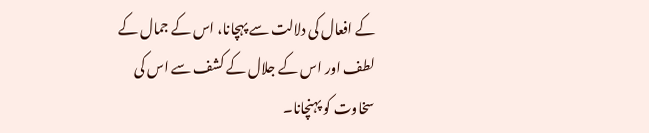کے افعال کی دلالت سے پہچانا، اس کے جمال کے لطف اور اس کے جلال کے کشف سے اس کی سخاوت کو پہنچانا۔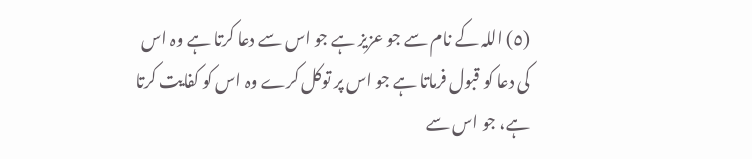(٥) اللہ کے نام سے جو عزیز ہے جو اس سے دعا کرتا ہے وہ اس کی دعا کو قبول فرماتا ہے جو اس پر توکل کرے وہ اس کو کفایت کرتا ہے، جو اس سے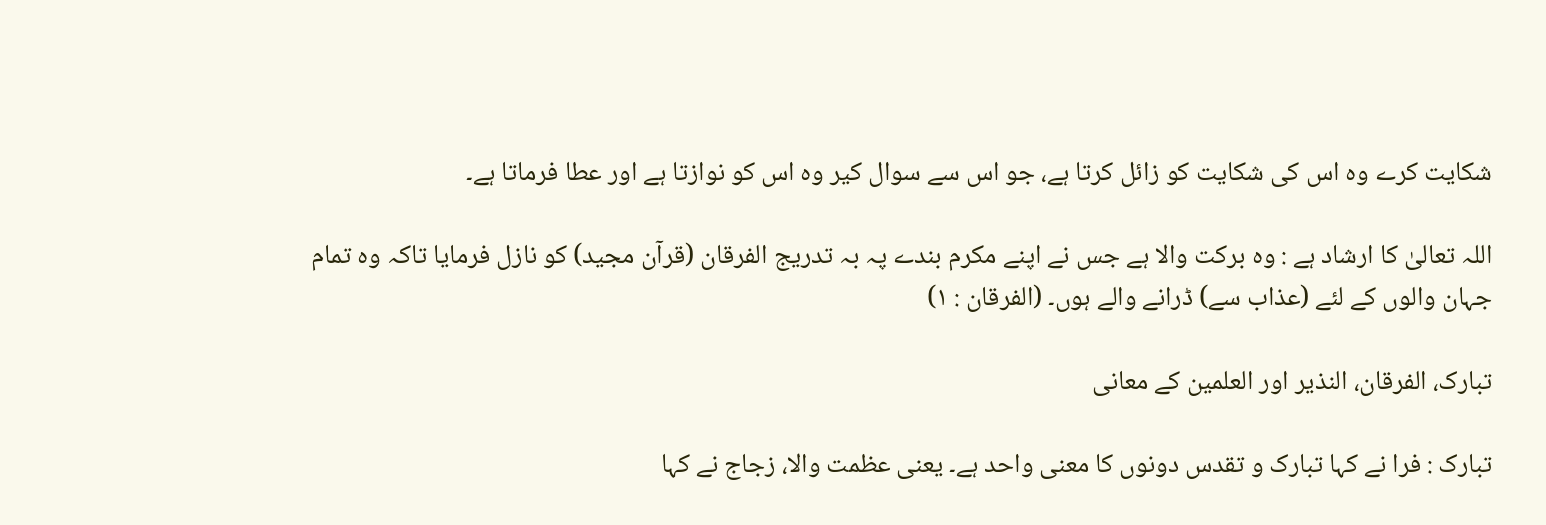شکایت کرے وہ اس کی شکایت کو زائل کرتا ہے، جو اس سے سوال کیر وہ اس کو نوازتا ہے اور عطا فرماتا ہے۔

اللہ تعالیٰ کا ارشاد ہے : وہ برکت والا ہے جس نے اپنے مکرم بندے پہ بہ تدریج الفرقان (قرآن مجید) کو نازل فرمایا تاکہ وہ تمام جہان والوں کے لئے (عذاب سے) ڈرانے والے ہوں۔ (الفرقان : ١)

تبارک، الفرقان، النذیر اور العلمین کے معانی

تبارک : فرا نے کہا تبارک و تقدس دونوں کا معنی واحد ہے۔ یعنی عظمت والا، زجاج نے کہا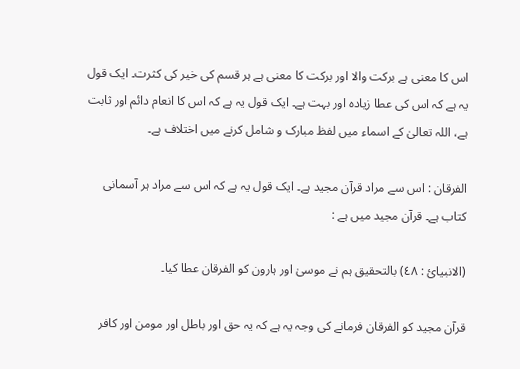اس کا معنی ہے برکت والا اور برکت کا معنی ہے ہر قسم کی خیر کی کثرت۔ ایک قول یہ ہے کہ اس کی عطا زیادہ اور بہت ہے۔ ایک قول یہ ہے کہ اس کا انعام دائم اور ثابت ہے، اللہ تعالیٰ کے اسماء میں لفظ مبارک و شامل کرنے میں اختلاف ہے۔

الفرقان : اس سے مراد قرآن مجید ہے۔ ایک قول یہ ہے کہ اس سے مراد ہر آسمانی کتاب ہے۔ قرآن مجید میں ہے :

(الانبیائ : ٤٨) بالتحقیق ہم نے موسیٰ اور ہارون کو الفرقان عطا کیا۔

قرآن مجید کو الفرقان فرمانے کی وجہ یہ ہے کہ یہ حق اور باطل اور مومن اور کافر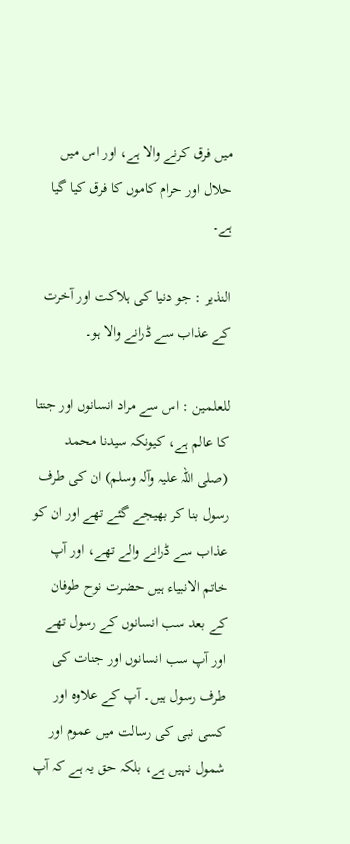میں فرق کرنے والا ہے، اور اس میں حلال اور حرام کاموں کا فرق کیا گیا ہے۔

النذیر : جو دنیا کی ہلاکت اور آخرت کے عذاب سے ڈرانے والا ہو۔

للعلمین : اس سے مراد انسانوں اور جنتا کا عالم ہے، کیونکہ سیدنا محمد (صلی اللہ علیہ وآلہ وسلم) ان کی طرف رسول بنا کر بھیجے گئے تھے اور ان کو عذاب سے ڈرانے والے تھے، اور آپ خاتم الانبیاء ہیں حضرت نوح طوفان کے بعد سب انسانوں کے رسول تھے اور آپ سب انسانوں اور جنات کی طرف رسول ہیں۔ آپ کے علاوہ اور کسی نبی کی رسالت میں عموم اور شمول نہیں ہے، بلکہ حق یہ ہے کہ آپ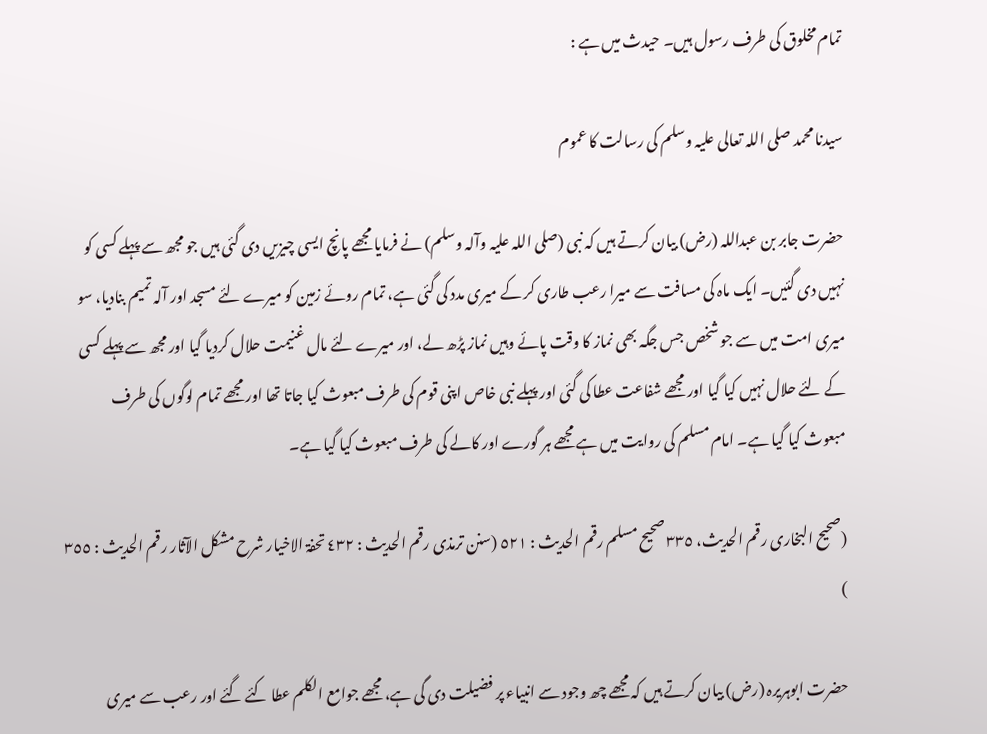تمام مخلوق کی طرف رسول ہیں۔ حیدث میں ہے :

سیدنا محمد صلی اللہ تعالی علیہ وسلم کی رسالت کا عموم

حضرت جابر بن عبداللہ (رض) بیان کرتے ہیں کہ نبی (صلی اللہ علیہ وآلہ وسلم) نے فرمایا مجھے پانچ ایسی چیزیں دی گئی ہیں جو مجھ سے پہلے کسی کو نہیں دی گئیں۔ ایک ماہ کی مسافت سے میرا رعب طاری کر کے میری مدد کی گئی ہے، تمام روئے زمین کو میرے لئے مسجد اور آلہ تمیم بنادیا، سو میری امت میں سے جو شخص جس جگہ بھی نماز کا وقت پائے وہیں نماز پڑھ لے، اور میرے لئے مال غنیمت حلال کردیا گیا اور مجھ سے پہلے کسی کے لئے حلال نہیں کیا گیا اور مجھے شفاعت عطا کی گئی اور پہلے نبی خاص اپنی قوم کی طرف مبعوث کیا جاتا تھا اور مجھے تمام لوگوں کی طرف مبعوث کیا گیا ہے۔ امام مسلم کی روایت میں ہے مجھے ہر گورے اور کالے کی طرف مبعوث کیا گیا ہے۔

(صحیح البخاری رقم الحدیث، ٣٣٥ صحیح مسلم رقم الحدیث : ٥٢١ (سنن ترمذی رقم الحدیث : ٤٣٢ تحفۃ الاخیار شرح مشکل الآثار رقم الحدیث : ٣٥٥ )

حضرت ابوہریرہ (رض) بیان کرتے ہیں کہ مجھے چھ وجود سے انبیاء پر فضیلت دی گی ہے، مجھے جوامع الکلم عطا کئے گئے اور رعب سے میری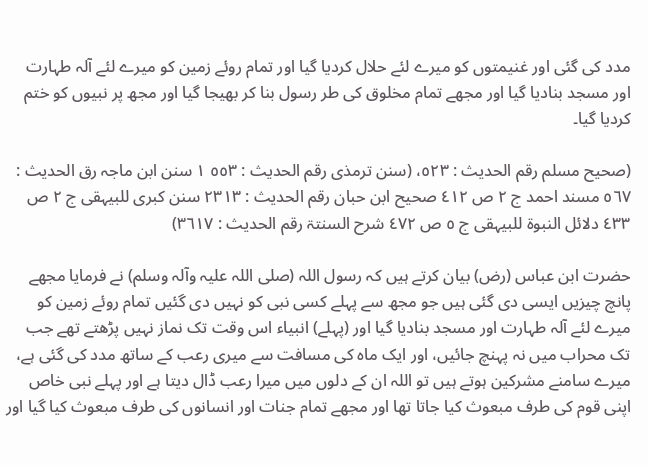مدد کی گئی اور غنیمتوں کو میرے لئے حلال کردیا گیا اور تمام روئے زمین کو میرے لئے آلہ طہارت اور مسجد بنادیا گیا اور مجھے تمام مخلوق کی طر رسول بنا کر بھیجا گیا اور مجھ پر نبیوں کو ختم کردیا گیا۔

(صحیح مسلم رقم الحدیث : ٥٢٣، (سنن ترمذی رقم الحدیث : ٥٥٣ ١ سنن ابن ماجہ رق الحدیث : ٥٦٧ مسند احمد ج ٢ ص ٤١٢ صحیح ابن حبان رقم الحدیث : ٢٣١٣ سنن کبری للبیہقی ج ٢ ص ٤٣٣ دلائل النبوۃ للبیہقی ج ٥ ص ٤٧٢ شرح السنتۃ رقم الحدیث : ٣٦١٧)

حضرت ابن عباس (رض) بیان کرتے ہیں کہ رسول اللہ (صلی اللہ علیہ وآلہ وسلم) نے فرمایا مجھے پانچ چیزیں ایسی دی گئی ہیں جو مجھ سے پہلے کسی نبی کو نہیں دی گئیں تمام روئے زمین کو میرے لئے آلہ طہارت اور مسجد بنادیا گیا اور (پہلے) انبیاء اس وقت تک نماز نہیں پڑھتے تھے جب تک محراب میں نہ پہنچ جائیں، اور ایک ماہ کی مسافت سے میری رعب کے ساتھ مدد کی گئی ہے، میرے سامنے مشرکین ہوتے ہیں تو اللہ ان کے دلوں میں میرا رعب ڈال دیتا ہے اور پہلے نبی خاص اپنی قوم کی طرف مبعوث کیا جاتا تھا اور مجھے تمام جنات اور انسانوں کی طرف مبعوث کیا گیا اور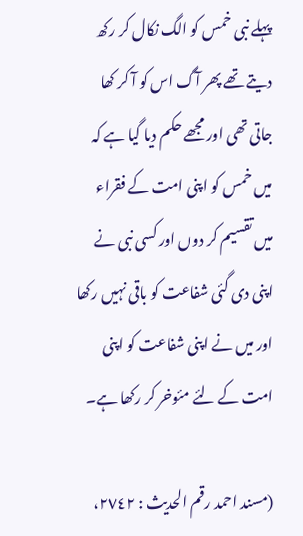پہلے نبی خمس کو الگ نکال کر رکھ دیتے تھے پھر آگ اس کو آ کر کھا جاتی تھی اور مجھے حکم دیا گیا ہے کہ میں خمس کو اپنی امت کے فقراء میں تقسیم کر دوں اور کسی نبی نے اپنی دی گئی شفاعت کو باقی نہیں رکھا اور میں نے اپنی شفاعت کو اپنی امت کے لئے مئوخر کر رکھا ہے۔

(مسند احمد رقم الحدیث : ٢٧٤٢،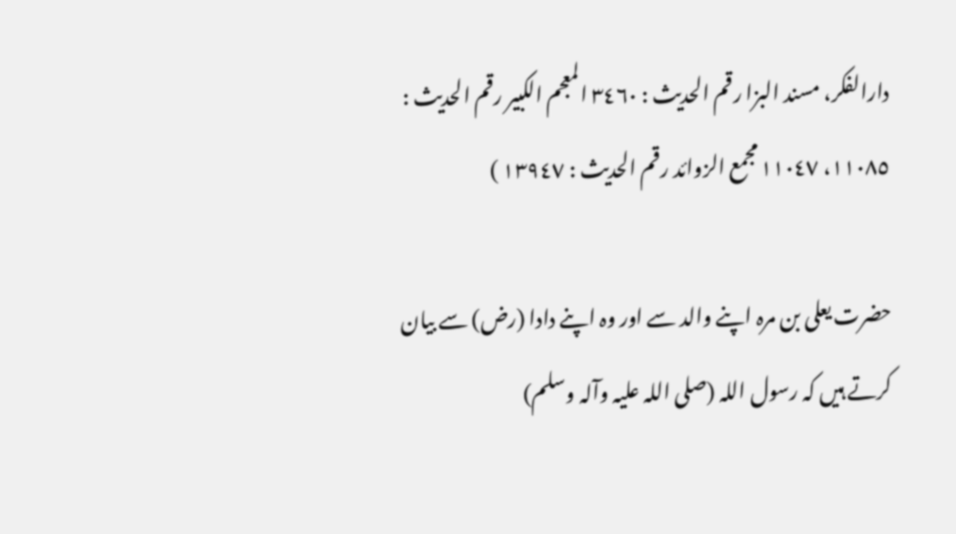دارالفکر، مسند البزا رقم الحدیث : ٣٤٦٠ المعجم الکبیر رقم الحدیث : ١١٠٨٥، ١١٠٤٧ مجمع الزوائد رقم الحدیث : ١٣٩٤٧ )

حضرت یعلی بن مرہ اپنے والد سے اور وہ اپنے دادا (رض) سے بیان کرتے ہیں کہ رسول اللہ (صلی اللہ علیہ وآلہ وسلم)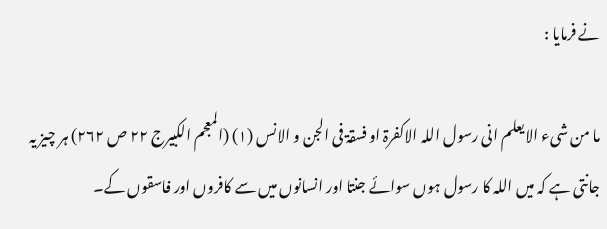نے فرمایا :

ما من شیء الایعلم انی رسول اللہ الاکفرۃ او فسقۃ فی الجن و الانس (١) (المعجم الکبیرج ٢٢ ص ٢٦٢) ہر چیز یہ جانتی ہے کہ میں اللہ کا رسول ہوں سوائے جنتا اور انسانوں میں سے کافروں اور فاسقوں کے۔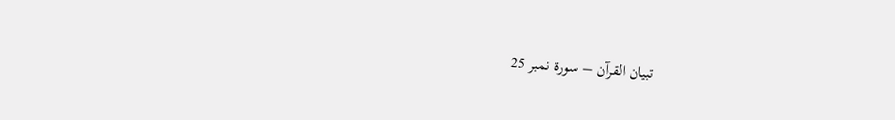تبیان القرآن – سورۃ نمبر 25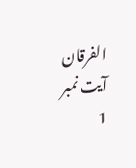الفرقان آیت نمبر 1